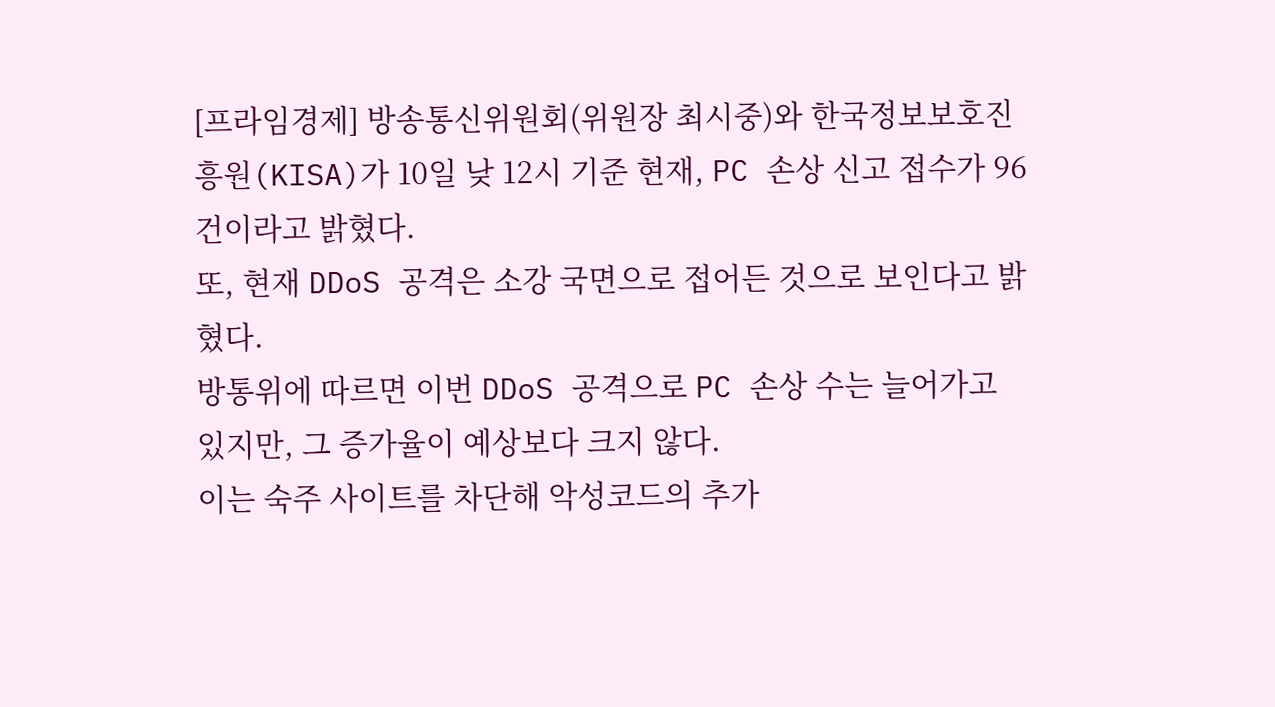[프라임경제] 방송통신위원회(위원장 최시중)와 한국정보보호진흥원(KISA)가 10일 낮 12시 기준 현재, PC 손상 신고 접수가 96건이라고 밝혔다.
또, 현재 DDoS 공격은 소강 국면으로 접어든 것으로 보인다고 밝혔다.
방통위에 따르면 이번 DDoS 공격으로 PC 손상 수는 늘어가고 있지만, 그 증가율이 예상보다 크지 않다.
이는 숙주 사이트를 차단해 악성코드의 추가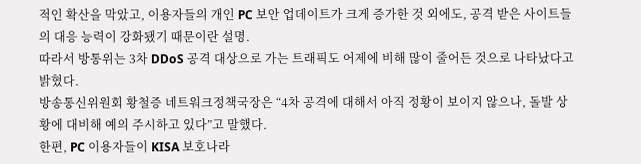적인 확산을 막았고, 이용자들의 개인 PC 보안 업데이트가 크게 증가한 것 외에도, 공격 받은 사이트들의 대응 능력이 강화됐기 때문이란 설명.
따라서 방통위는 3차 DDoS 공격 대상으로 가는 트래픽도 어제에 비해 많이 줄어든 것으로 나타났다고 밝혔다.
방송통신위원회 황철증 네트워크정책국장은 “4차 공격에 대해서 아직 정황이 보이지 않으나, 돌발 상황에 대비해 예의 주시하고 있다”고 말했다.
한편, PC 이용자들이 KISA 보호나라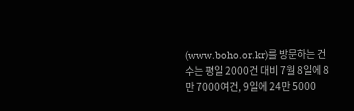(www.boho.or.kr)를 방문하는 건수는 평일 2000건 대비 7월 8일에 8만 7000여건, 9일에 24만 5000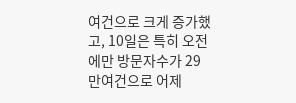여건으로 크게 증가했고, 10일은 특히 오전에만 방문자수가 29만여건으로 어제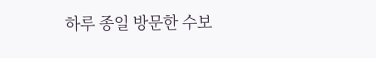하루 종일 방문한 수보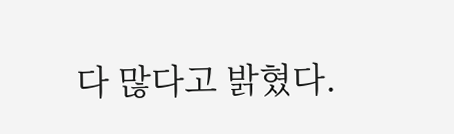다 많다고 밝혔다.